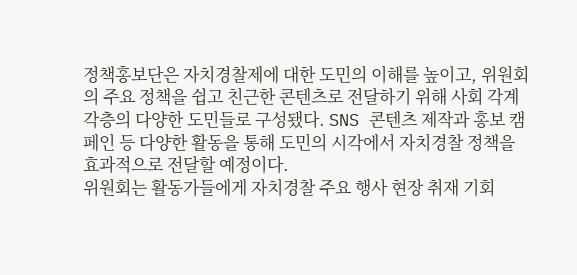정책홍보단은 자치경찰제에 대한 도민의 이해를 높이고, 위원회의 주요 정책을 쉽고 친근한 콘텐츠로 전달하기 위해 사회 각계각층의 다양한 도민들로 구성됐다. SNS 콘텐츠 제작과 홍보 캠페인 등 다양한 활동을 통해 도민의 시각에서 자치경찰 정책을 효과적으로 전달할 예정이다.
위원회는 활동가들에게 자치경찰 주요 행사 현장 취재 기회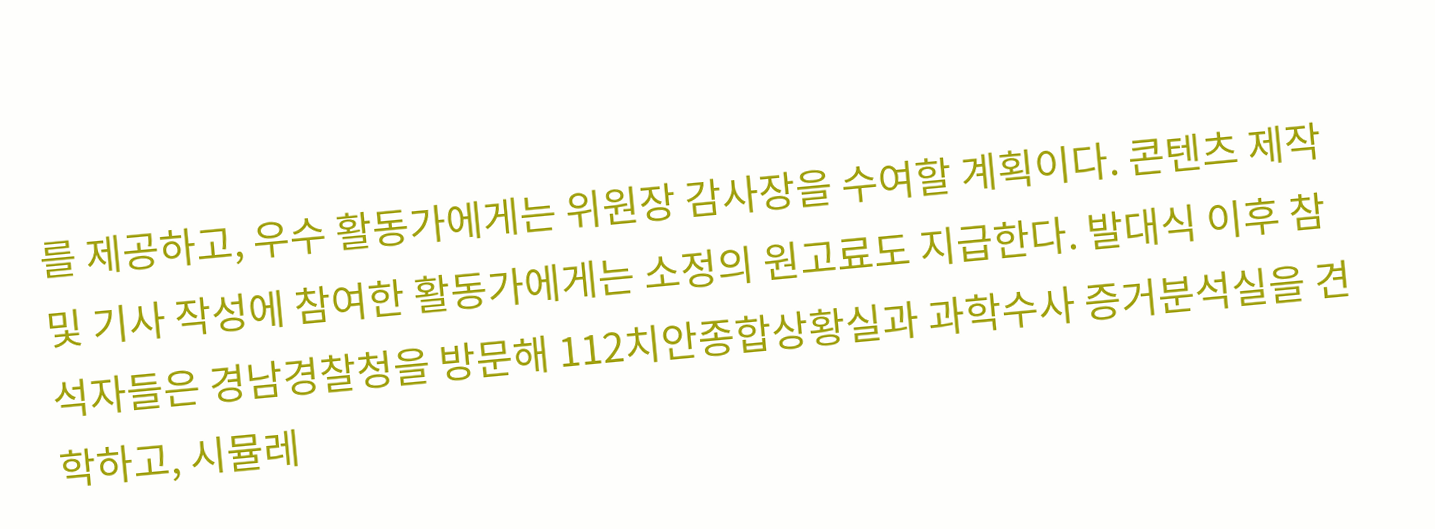를 제공하고, 우수 활동가에게는 위원장 감사장을 수여할 계획이다. 콘텐츠 제작 및 기사 작성에 참여한 활동가에게는 소정의 원고료도 지급한다. 발대식 이후 참석자들은 경남경찰청을 방문해 112치안종합상황실과 과학수사 증거분석실을 견학하고, 시뮬레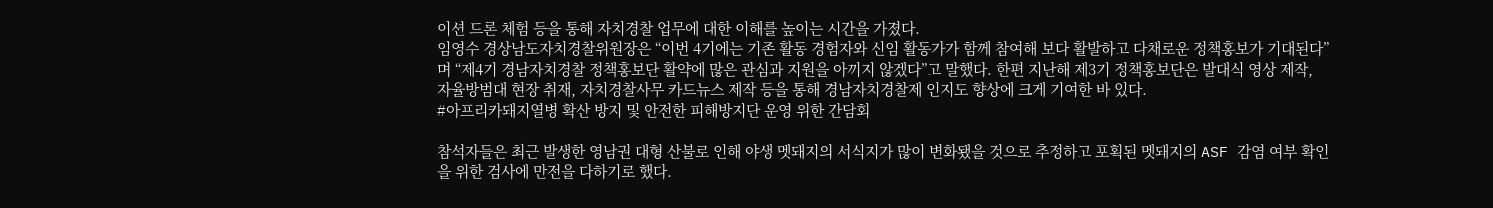이션 드론 체험 등을 통해 자치경찰 업무에 대한 이해를 높이는 시간을 가졌다.
임영수 경상남도자치경찰위원장은 “이번 4기에는 기존 활동 경험자와 신임 활동가가 함께 참여해 보다 활발하고 다채로운 정책홍보가 기대된다”며 “제4기 경남자치경찰 정책홍보단 활약에 많은 관심과 지원을 아끼지 않겠다”고 말했다. 한편 지난해 제3기 정책홍보단은 발대식 영상 제작, 자율방범대 현장 취재, 자치경찰사무 카드뉴스 제작 등을 통해 경남자치경찰제 인지도 향상에 크게 기여한 바 있다.
#아프리카돼지열병 확산 방지 및 안전한 피해방지단 운영 위한 간담회

참석자들은 최근 발생한 영남권 대형 산불로 인해 야생 멧돼지의 서식지가 많이 변화됐을 것으로 추정하고 포획된 멧돼지의 ASF 감염 여부 확인을 위한 검사에 만전을 다하기로 했다.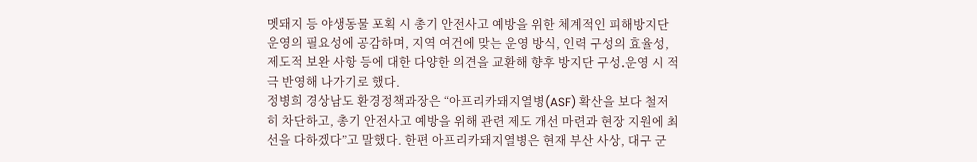멧돼지 등 야생동물 포획 시 총기 안전사고 예방을 위한 체계적인 피해방지단 운영의 필요성에 공감하며, 지역 여건에 맞는 운영 방식, 인력 구성의 효율성, 제도적 보완 사항 등에 대한 다양한 의견을 교환해 향후 방지단 구성․운영 시 적극 반영해 나가기로 했다.
정병희 경상남도 환경정책과장은 “아프리카돼지열병(ASF) 확산을 보다 철저히 차단하고, 총기 안전사고 예방을 위해 관련 제도 개선 마련과 현장 지원에 최선을 다하겠다”고 말했다. 한편 아프리카돼지열병은 현재 부산 사상, 대구 군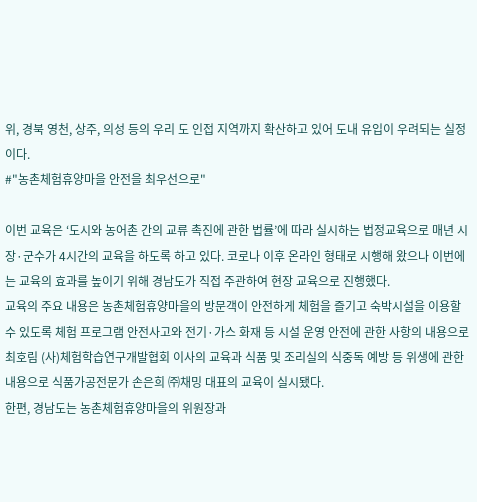위, 경북 영천, 상주, 의성 등의 우리 도 인접 지역까지 확산하고 있어 도내 유입이 우려되는 실정이다.
#"농촌체험휴양마을 안전을 최우선으로"

이번 교육은 ‘도시와 농어촌 간의 교류 촉진에 관한 법률’에 따라 실시하는 법정교육으로 매년 시장·군수가 4시간의 교육을 하도록 하고 있다. 코로나 이후 온라인 형태로 시행해 왔으나 이번에는 교육의 효과를 높이기 위해 경남도가 직접 주관하여 현장 교육으로 진행했다.
교육의 주요 내용은 농촌체험휴양마을의 방문객이 안전하게 체험을 즐기고 숙박시설을 이용할 수 있도록 체험 프로그램 안전사고와 전기·가스 화재 등 시설 운영 안전에 관한 사항의 내용으로 최호림 (사)체험학습연구개발협회 이사의 교육과 식품 및 조리실의 식중독 예방 등 위생에 관한 내용으로 식품가공전문가 손은희 ㈜채밍 대표의 교육이 실시됐다.
한편, 경남도는 농촌체험휴양마을의 위원장과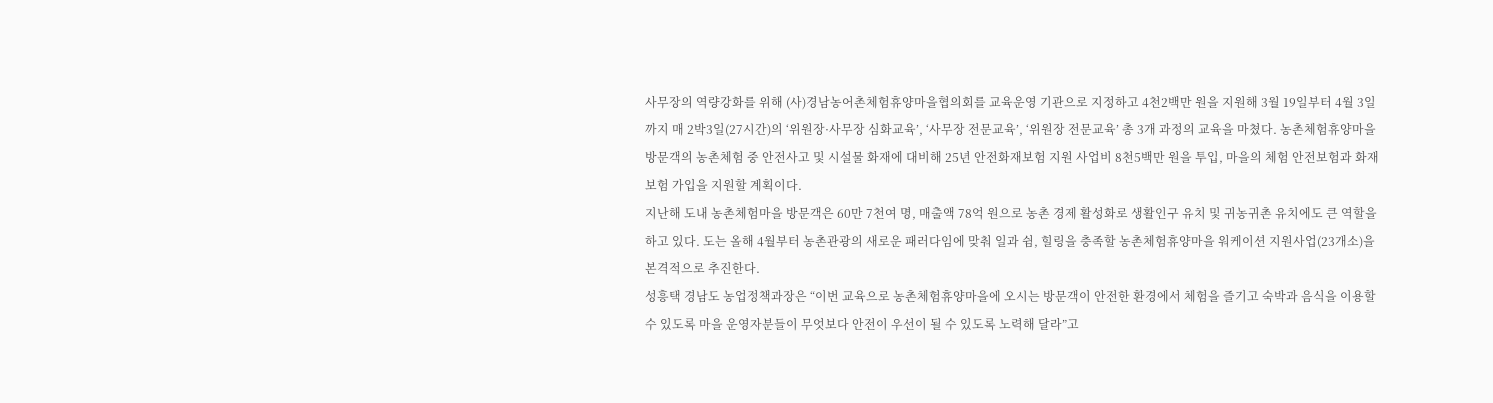사무장의 역량강화를 위해 (사)경남농어촌체험휴양마을협의회를 교육운영 기관으로 지정하고 4천2백만 원을 지원해 3월 19일부터 4월 3일까지 매 2박3일(27시간)의 ‘위원장·사무장 심화교육’, ‘사무장 전문교육’, ‘위원장 전문교육’ 총 3개 과정의 교육을 마쳤다. 농촌체험휴양마을 방문객의 농촌체험 중 안전사고 및 시설물 화재에 대비해 25년 안전화재보험 지원 사업비 8천5백만 원을 투입, 마을의 체험 안전보험과 화재보험 가입을 지원할 계획이다.
지난해 도내 농촌체험마을 방문객은 60만 7천여 명, 매출액 78억 원으로 농촌 경제 활성화로 생활인구 유치 및 귀농귀촌 유치에도 큰 역할을 하고 있다. 도는 올해 4월부터 농촌관광의 새로운 패러다임에 맞춰 일과 쉼, 힐링을 충족할 농촌체험휴양마을 워케이션 지원사업(23개소)을 본격적으로 추진한다.
성흥택 경남도 농업정책과장은 “이번 교육으로 농촌체험휴양마을에 오시는 방문객이 안전한 환경에서 체험을 즐기고 숙박과 음식을 이용할 수 있도록 마을 운영자분들이 무엇보다 안전이 우선이 될 수 있도록 노력해 달라”고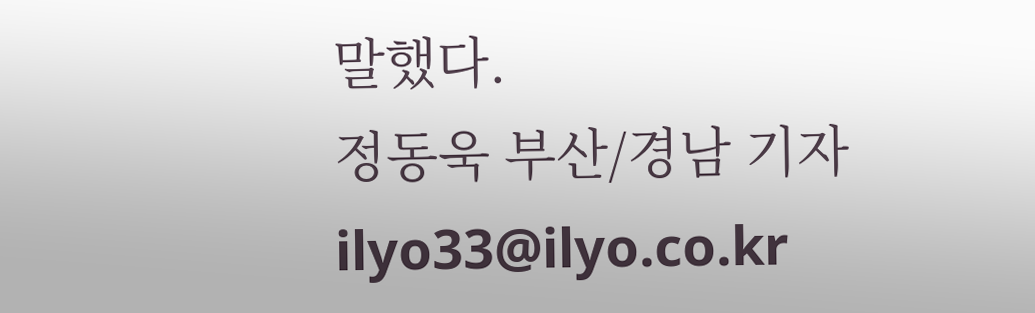말했다.
정동욱 부산/경남 기자 ilyo33@ilyo.co.kr